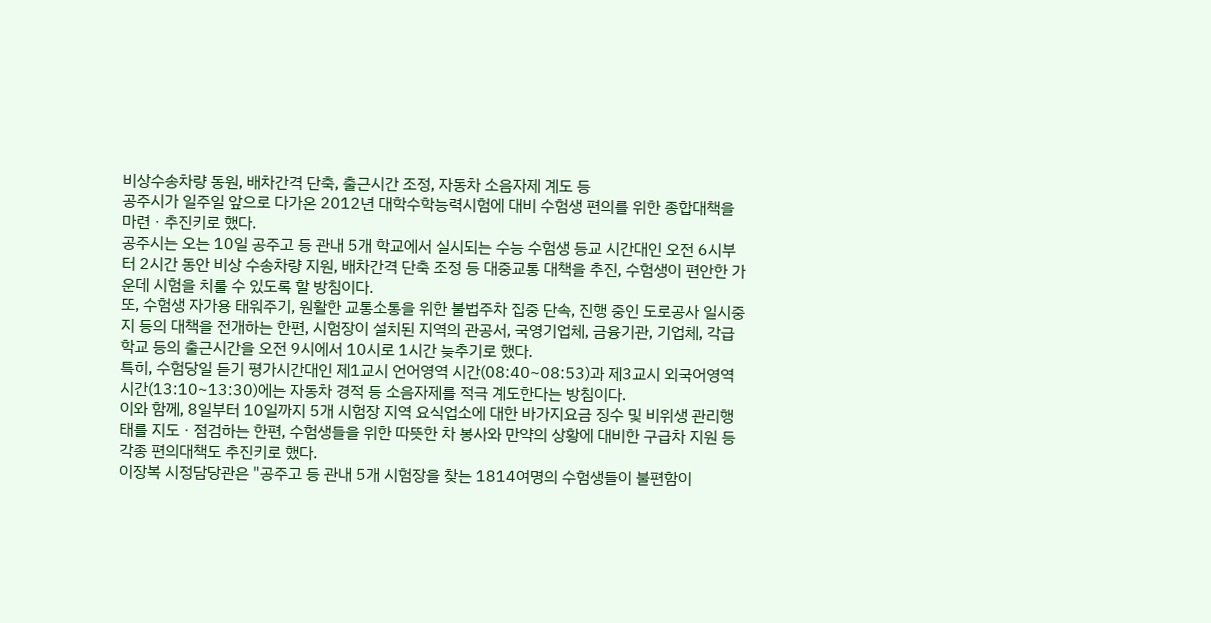비상수송차량 동원, 배차간격 단축, 출근시간 조정, 자동차 소음자제 계도 등
공주시가 일주일 앞으로 다가온 2012년 대학수학능력시험에 대비 수험생 편의를 위한 종합대책을 마련ㆍ추진키로 했다.
공주시는 오는 10일 공주고 등 관내 5개 학교에서 실시되는 수능 수험생 등교 시간대인 오전 6시부터 2시간 동안 비상 수송차량 지원, 배차간격 단축 조정 등 대중교통 대책을 추진, 수험생이 편안한 가운데 시험을 치룰 수 있도록 할 방침이다.
또, 수험생 자가용 태워주기, 원활한 교통소통을 위한 불법주차 집중 단속, 진행 중인 도로공사 일시중지 등의 대책을 전개하는 한편, 시험장이 설치된 지역의 관공서, 국영기업체, 금융기관, 기업체, 각급학교 등의 출근시간을 오전 9시에서 10시로 1시간 늦추기로 했다.
특히, 수험당일 듣기 평가시간대인 제1교시 언어영역 시간(08:40~08:53)과 제3교시 외국어영역 시간(13:10~13:30)에는 자동차 경적 등 소음자제를 적극 계도한다는 방침이다.
이와 함께, 8일부터 10일까지 5개 시험장 지역 요식업소에 대한 바가지요금 징수 및 비위생 관리행태를 지도ㆍ점검하는 한편, 수험생들을 위한 따뜻한 차 봉사와 만약의 상황에 대비한 구급차 지원 등 각종 편의대책도 추진키로 했다.
이장복 시정담당관은 "공주고 등 관내 5개 시험장을 찾는 1814여명의 수험생들이 불편함이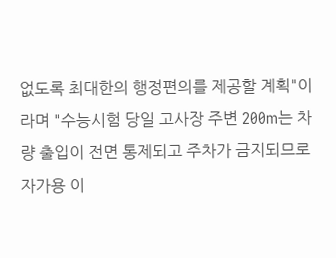없도록 최대한의 행정편의를 제공할 계획"이라며 "수능시험 당일 고사장 주변 200m는 차량 출입이 전면 통제되고 주차가 금지되므로 자가용 이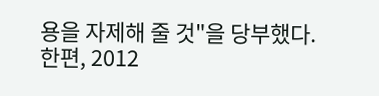용을 자제해 줄 것"을 당부했다.
한편, 2012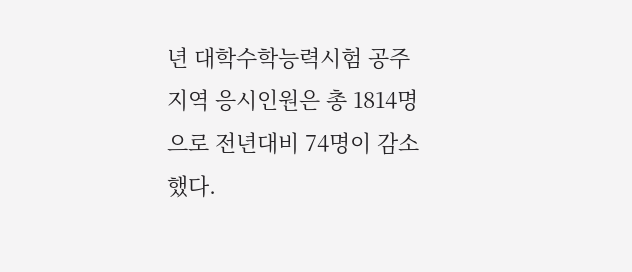년 대학수학능력시험 공주지역 응시인원은 총 1814명으로 전년대비 74명이 감소했다.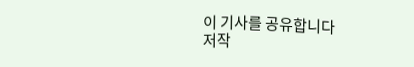이 기사를 공유합니다
저작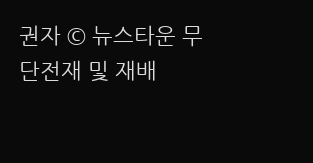권자 © 뉴스타운 무단전재 및 재배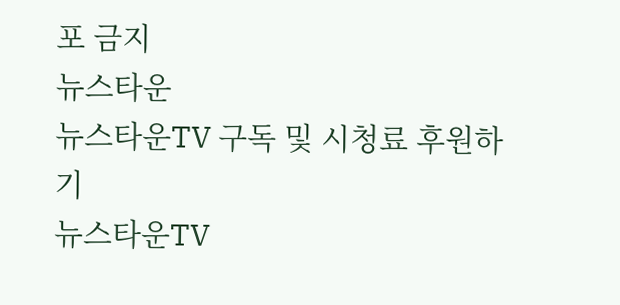포 금지
뉴스타운
뉴스타운TV 구독 및 시청료 후원하기
뉴스타운TV